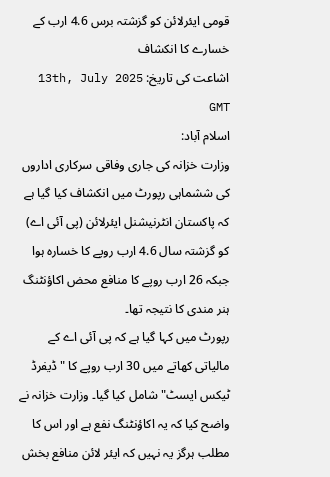قومی ایئرلائن کو گزشتہ برس 4.6 ارب کے خسارے کا انکشاف
اشاعت کی تاریخ: 13th, July 2025 GMT
اسلام آباد:
وزارت خزانہ کی جاری وفاقی سرکاری اداروں کی ششماہی رپورٹ میں انکشاف کیا گیا ہے کہ پاکستان انٹرنیشنل ایئرلائن (پی آئی اے) کو گزشتہ سال 4.6 ارب روپے کا خسارہ ہوا جبکہ 26 ارب روپے کا منافع محض اکاؤنٹنگ ہنر مندی کا نتیجہ تھا۔
رپورٹ میں کہا گیا ہے کہ پی آئی اے کے مالیاتی کھاتے میں 30 ارب روپے کا "ڈیفرڈ ٹیکس ایسٹ" شامل کیا گیا۔ وزارت خزانہ نے واضح کیا کہ یہ اکاؤنٹنگ نفع ہے اور اس کا مطلب ہرگز یہ نہیں کہ ایئر لائن منافع بخش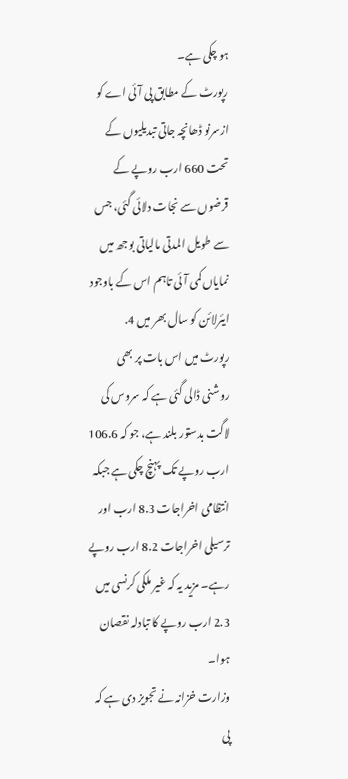ہو چکی ہے۔
رپورٹ کے مطابق پی آئی اے کو ازسرنو ڈھانچہ جاتی تبدیلیوں کے تحت 660 ارب روپے کے قرضوں سے نجات دلائی گئی، جس سے طویل المدتی مالیاتی بوجھ میں نمایاں کمی آئی تاہم اس کے باوجود ایئرلائن کو سال بھر میں 4.
رپورٹ میں اس بات پر بھی روشنی ڈالی گئی ہے کہ سروس کی لاگت بدستور بلند ہے، جو کہ 106.6 ارب روپے تک پہنچ چکی ہے جبکہ انتظامی اخراجات 8.3 ارب اور ترسیلی اخراجات 8.2 ارب روپے رہے۔ مزید یہ کہ غیر ملکی کرنسی میں 2.3 ارب روپے کا تبادلہ نقصان ہوا۔
وزارت خزانہ نے تجویز دی ہے کہ پی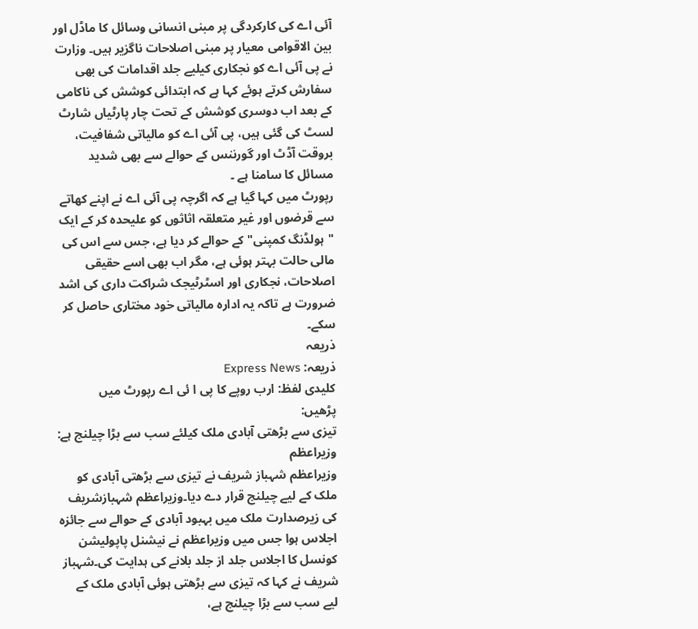آئی اے کی کارکردگی پر مبنی انسانی وسائل کا ماڈل اور بین الاقوامی معیار پر مبنی اصلاحات ناگزیر ہیں۔ وزارت نے پی آئی اے کو نجکاری کیلیے جلد اقدامات کی بھی سفارش کرتے ہوئے کہا ہے کہ ابتدائی کوشش کی ناکامی کے بعد اب دوسری کوشش کے تحت چار پارٹیاں شارٹ لسٹ کی گئی ہیں، پی آئی اے کو مالیاتی شفافیت، بروقت آڈٹ اور گورننس کے حوالے سے بھی شدید مسائل کا سامنا ہے ۔
رپورٹ میں کہا گیا ہے کہ اگرچہ پی آئی اے نے اپنے کھاتے سے قرضوں اور غیر متعلقہ اثاثوں کو علیحدہ کر کے ایک "ہولڈنگ کمپنی" کے حوالے کر دیا ہے، جس سے اس کی مالی حالت بہتر ہوئی ہے، مگر اب بھی اسے حقیقی اصلاحات، نجکاری اور اسٹرٹیجک شراکت داری کی اشد ضرورت ہے تاکہ یہ ادارہ مالیاتی خود مختاری حاصل کر سکے۔
ذریعہ
ذریعہ: Express News
کلیدی لفظ: ارب روپے کا پی ا ئی اے رپورٹ میں
پڑھیں:
تیزی سے بڑھتی آبادی ملک کیلئے سب سے بڑا چیلنج ہے: وزیراعظم
وزیراعظم شہباز شریف نے تیزی سے بڑھتی آبادی کو ملک کے لیے چیلنج قرار دے دیا۔وزیراعظم شہبازشریف کی زیرصدارت ملک میں بہبود آبادی کے حوالے سے جائزہ اجلاس ہوا جس میں وزیراعظم نے نیشنل پاپولیشن کونسل کا اجلاس جلد از جلد بلانے کی ہدایت کی۔شہباز شریف نے کہا کہ تیزی سے بڑھتی ہوئی آبادی ملک کے لیے سب سے بڑا چیلنج ہے،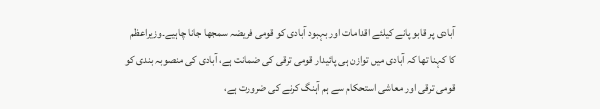آبادی پر قابو پانے کیلئے اقدامات اور بہبود آبادی کو قومی فریضہ سمجھا جانا چاہیے۔وزیراعظم کا کہنا تھا کہ آبادی میں توازن ہی پائیدار قومی ترقی کی ضمانت ہے، آبادی کی منصوبہ بندی کو قومی ترقی اور معاشی استحکام سے ہم آہنگ کرنے کی ضرورت ہے،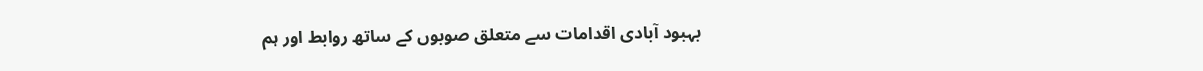بہبود آبادی اقدامات سے متعلق صوبوں کے ساتھ روابط اور ہم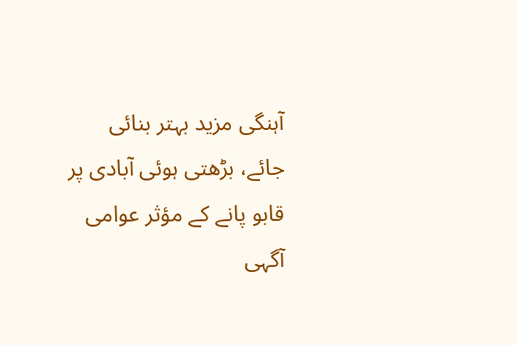آہنگی مزید بہتر بنائی جائے، بڑھتی ہوئی آبادی پر قابو پانے کے مؤثر عوامی آگہی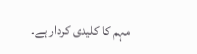مہم کا کلیدی کردار ہے۔